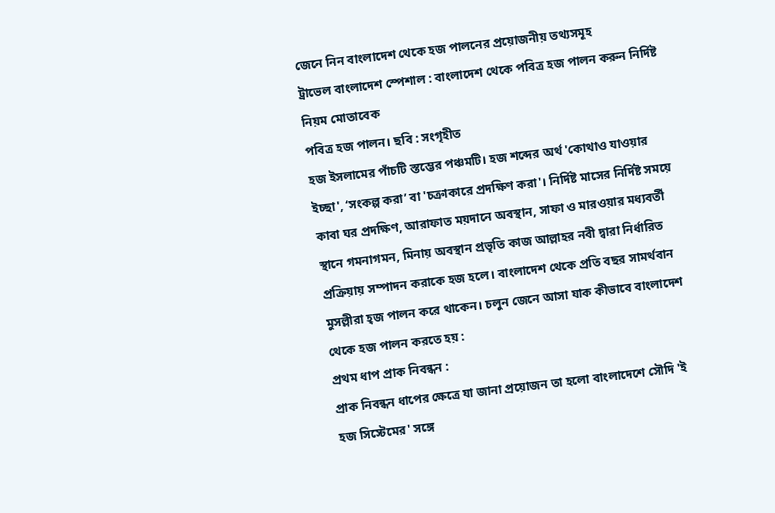জেনে নিন বাংলাদেশ থেকে হজ পালনের প্রয়োজনীয় তথ্যসমূহ
ট্রাভেল বাংলাদেশ স্পেশাল : বাংলাদেশ থেকে পবিত্র হজ পালন করুন নির্দিষ্ট নিয়ম মোতাবেক
পবিত্র হজ পালন। ছবি : সংগৃহীত
হজ ইসলামের পাঁচটি স্তম্ভের পঞ্চমটি। হজ শব্দের অর্থ 'কোথাও যাওয়ার ইচ্ছা', ‘সংকল্প করা’ বা 'চক্রাকারে প্রদক্ষিণ করা'। নির্দিষ্ট মাসের নির্দিষ্ট সময়ে কাবা ঘর প্রদক্ষিণ, আরাফাত ময়দানে অবস্থান, সাফা ও মারওয়ার মধ্যবর্তী স্থানে গমনাগমন, মিনায় অবস্থান প্রভৃতি কাজ আল্লাহর নবী দ্বারা নির্ধারিত প্রক্রিয়ায় সম্পাদন করাকে হজ হলে। বাংলাদেশ থেকে প্রতি বছর সামর্থবান মুসল্লীরা হ্জ পালন করে থাকেন। চলুন জেনে আসা যাক কীভাবে বাংলাদেশ থেকে হজ পালন করতে হয় :
প্রথম ধাপ প্রাক নিবন্ধন :
প্রাক নিবন্ধন ধাপের ক্ষেত্রে যা জানা প্রয়োজন তা হলো বাংলাদেশে সৌদি 'ই হজ সিস্টেমের' সঙ্গে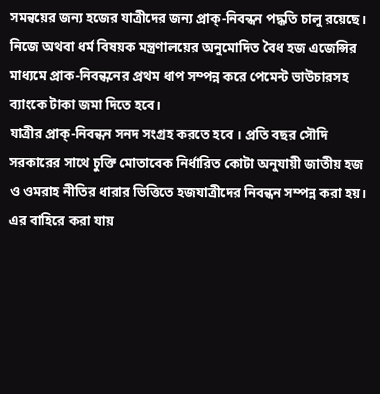সমন্বয়ের জন্য হজের যাত্রীদের জন্য প্রাক্-নিবন্ধন পদ্ধতি চালু রয়েছে। নিজে অথবা ধর্ম বিষয়ক মন্ত্রণালয়ের অনুমোদিত বৈধ হজ এজেন্সির মাধ্যমে প্রাক-নিবন্ধনের প্রথম ধাপ সম্পন্ন করে পেমেন্ট ভাউচারসহ ব্যাংকে টাকা জমা দিতে হবে।
যাত্রীর প্রাক্-নিবন্ধন সনদ সংগ্রহ করতে হবে । প্রতি বছর সৌদি সরকারের সাথে চুক্তি মোতাবেক নির্ধারিত কোটা অনুযায়ী জাতীয় হজ ও ওমরাহ নীতির ধারার ভিত্তিতে হজযাত্রীদের নিবন্ধন সম্পন্ন করা হয়। এর বাহিরে করা যায়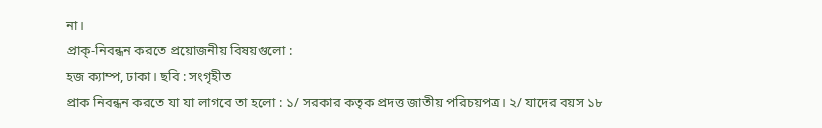না।
প্রাক্-নিবন্ধন করতে প্রয়োজনীয় বিষয়গুলো :
হজ ক্যাম্প, ঢাকা। ছবি : সংগৃহীত
প্রাক নিবন্ধন করতে যা যা লাগবে তা হলো : ১/ সরকার কতৃক প্রদত্ত জাতীয় পরিচয়পত্র। ২/ যাদের বয়স ১৮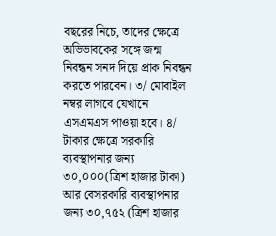বছরের নিচে, তাদের ক্ষেত্রে অভিভাবকের সঙ্গে জন্ম নিবন্ধন সনদ দিয়ে প্রাক নিবন্ধন করতে পারবেন। ৩/ মোবাইল নম্বর লাগবে যেখানে এসএমএস পাওয়া হবে। ৪/ টাকার ক্ষেত্রে সরকারি ব্যবস্থাপনার জন্য ৩০,০০০(ত্রিশ হাজার টাকা) আর বেসরকারি ব্যবস্থাপনার জন্য ৩০,৭৫২ (ত্রিশ হাজার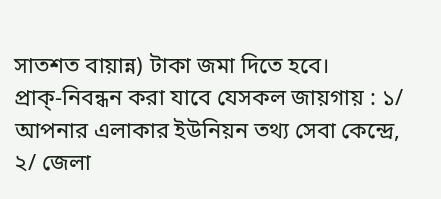সাতশত বায়ান্ন) টাকা জমা দিতে হবে।
প্রাক্-নিবন্ধন করা যাবে যেসকল জায়গায় : ১/ আপনার এলাকার ইউনিয়ন তথ্য সেবা কেন্দ্রে, ২/ জেলা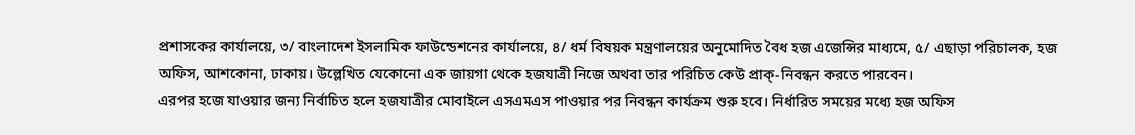প্রশাসকের কার্যালয়ে, ৩/ বাংলাদেশ ইসলামিক ফাউন্ডেশনের কার্যালয়ে, ৪/ ধর্ম বিষয়ক মন্ত্রণালয়ের অনুমোদিত বৈধ হজ এজেন্সির মাধ্যমে, ৫/ এছাড়া পরিচালক, হজ অফিস, আশকোনা, ঢাকায়। উল্লেখিত যেকোনো এক জায়গা থেকে হজযাত্রী নিজে অথবা তার পরিচিত কেউ প্রাক্-নিবন্ধন করতে পারবেন।
এরপর হজে যাওয়ার জন্য নির্বাচিত হলে হজযাত্রীর মোবাইলে এসএমএস পাওয়ার পর নিবন্ধন কার্যক্রম শুরু হবে। নির্ধারিত সময়ের মধ্যে হজ অফিস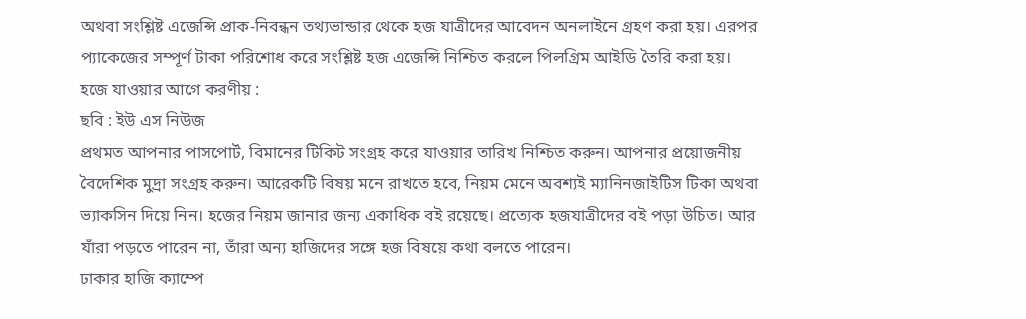অথবা সংশ্লিষ্ট এজেন্সি প্রাক-নিবন্ধন তথ্যভান্ডার থেকে হজ যাত্রীদের আবেদন অনলাইনে গ্রহণ করা হয়। এরপর প্যাকেজের সম্পূর্ণ টাকা পরিশোধ করে সংশ্লিষ্ট হজ এজেন্সি নিশ্চিত করলে পিলগ্রিম আইডি তৈরি করা হয়।
হজে যাওয়ার আগে করণীয় :
ছবি : ইউ এস নিউজ
প্রথমত আপনার পাসপোর্ট, বিমানের টিকিট সংগ্রহ করে যাওয়ার তারিখ নিশ্চিত করুন। আপনার প্রয়োজনীয় বৈদেশিক মুদ্রা সংগ্রহ করুন। আরেকটি বিষয় মনে রাখতে হবে, নিয়ম মেনে অবশ্যই ম্যানিনজাইটিস টিকা অথবা ভ্যাকসিন দিয়ে নিন। হজের নিয়ম জানার জন্য একাধিক বই রয়েছে। প্রত্যেক হজযাত্রীদের বই পড়া উচিত। আর যাঁরা পড়তে পারেন না, তাঁরা অন্য হাজিদের সঙ্গে হজ বিষয়ে কথা বলতে পারেন।
ঢাকার হাজি ক্যাম্পে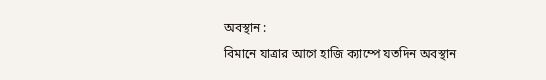অবস্থান :
বিমানে যাত্রার আগে হাজি ক্যাম্পে যতদিন অবস্থান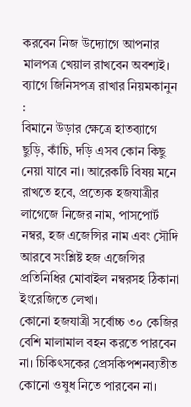করবেন নিজ উদ্যোগে আপনার মালপত্র খেয়াল রাখবেন অবশ্যই।
ব্যাগে জিনিসপত্র রাখার নিয়মকানুন :
বিমানে উড়ার ক্ষেত্রে হাতব্যাগে ছুড়ি, কাঁচি, দড়ি এসব কোন কিছু নেয়া যাবে না। আরেকটি বিষয় মনে রাখতে হবে, প্রত্যেক হজযাত্রীর লাগেজে নিজের নাম, পাসপোর্ট নম্বর, হজ এজেন্সির নাম এবং সৌদি আরবে সংশ্লিষ্ট হজ এজেন্সির প্রতিনিধির মোবাইল নম্বরসহ ঠিকানা ইংরেজিতে লেখা।
কোনো হজযাত্রী সর্বোচ্চ ৩০ কেজির বেশি মালামাল বহন করতে পারবেন না। চিকিৎসকের প্রেসকিপশনব্যতীত কোনো ওষুধ নিতে পারবেন না।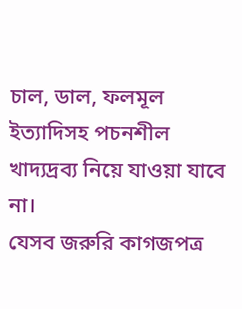চাল, ডাল, ফলমূল ইত্যাদিসহ পচনশীল খাদ্যদ্রব্য নিয়ে যাওয়া যাবে না।
যেসব জরুরি কাগজপত্র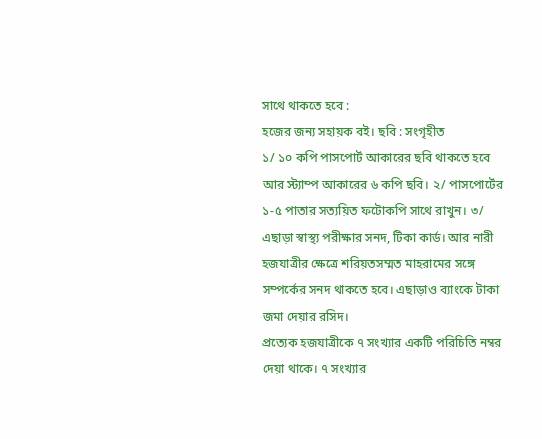সাথে থাকতে হবে :
হজের জন্য সহায়ক বই। ছবি : সংগৃহীত
১/ ১০ কপি পাসপোর্ট আকারের ছবি থাকতে হবে আর স্ট্যাম্প আকারের ৬ কপি ছবি। ২/ পাসপোর্টের ১-৫ পাতার সত্যয়িত ফটোকপি সাথে রাখুন। ৩/ এছাড়া স্বাস্থ্য পরীক্ষার সনদ, টিকা কার্ড। আর নারী হজযাত্রীর ক্ষেত্রে শরিয়তসম্মত মাহরামের সঙ্গে সম্পর্কের সনদ থাকতে হবে। এছাড়াও ব্যাংকে টাকা জমা দেয়ার রসিদ।
প্রত্যেক হজযাত্রীকে ৭ সংখ্যার একটি পরিচিতি নম্বর দেয়া থাকে। ৭ সংখ্যার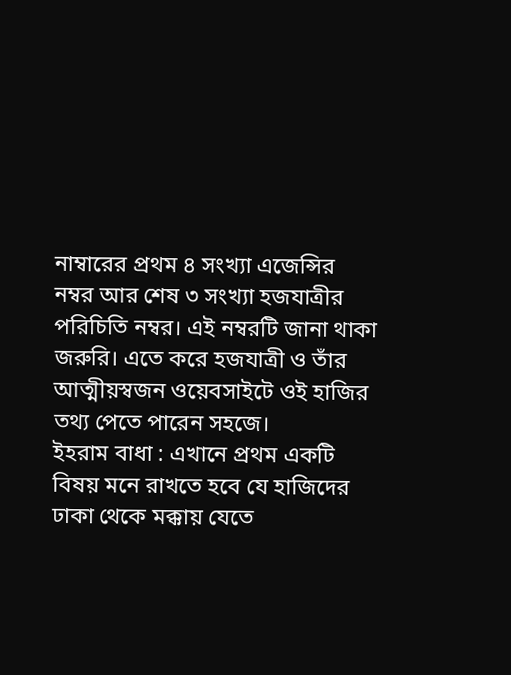নাম্বারের প্রথম ৪ সংখ্যা এজেন্সির নম্বর আর শেষ ৩ সংখ্যা হজযাত্রীর পরিচিতি নম্বর। এই নম্বরটি জানা থাকা জরুরি। এতে করে হজযাত্রী ও তাঁর আত্মীয়স্বজন ওয়েবসাইটে ওই হাজির তথ্য পেতে পারেন সহজে।
ইহরাম বাধা : এখানে প্রথম একটি বিষয় মনে রাখতে হবে যে হাজিদের ঢাকা থেকে মক্কায় যেতে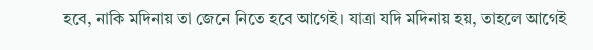হবে, নাকি মদিনায় তা জেনে নিতে হবে আগেই। যাত্রা যদি মদিনায় হয়, তাহলে আগেই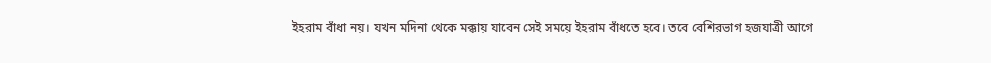ইহরাম বাঁধা নয়। যখন মদিনা থেকে মক্কায় যাবেন সেই সময়ে ইহরাম বাঁধতে হবে। তবে বেশিরভাগ হজযাত্রী আগে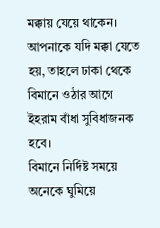মক্কায় যেয়ে থাকেন। আপনাকে যদি মক্কা যেতে হয়, তাহলে ঢাকা থেকে বিমানে ওঠার আগে ইহরাম বাঁধা সুবিধাজনক হবে।
বিমানে নির্দিষ্ট সময়ে অনেকে ঘুমিয়ে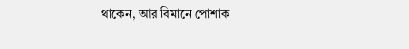থাকেন, আর বিমানে পোশাক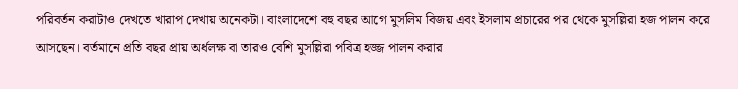পরিবর্তন করাটাও দেখতে খারাপ দেখায় অনেকটা। বাংলাদেশে বহু বছর আগে মুসলিম বিজয় এবং ইসলাম প্রচারের পর থেকে মুসল্লিরা হজ পালন করে আসছেন। বর্তমানে প্রতি বছর প্রায় অর্ধলক্ষ বা তারও বেশি মুসল্লিরা পবিত্র হজ্জ পালন করার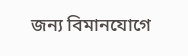জন্য বিমানযোগে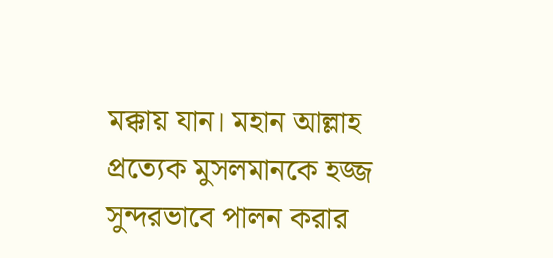মক্কায় যান। মহান আল্লাহ প্রত্যেক মুসলমানকে হজ্জ সুন্দরভাবে পালন করার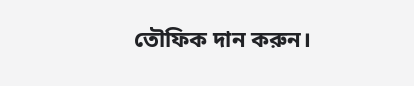তৌফিক দান করুন।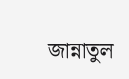জান্নাতুল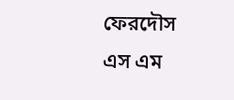ফেরদৌস
এস এম